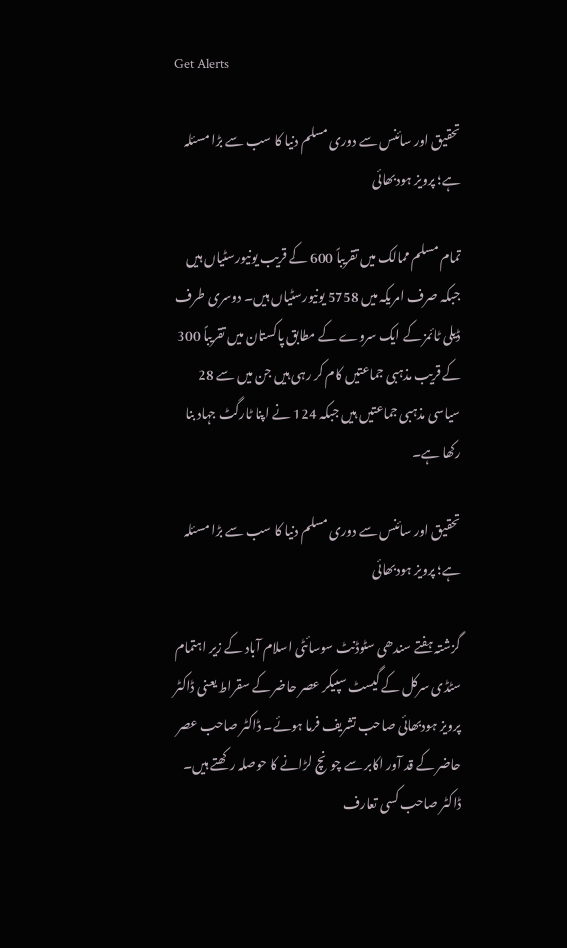Get Alerts

تحقیق اور سائنس سے دوری مسلم دنیا کا سب سے بڑا مسئلہ ہے؛ پرویز ہودبھائی

تمام مسلم ممالک میں تقریباً 600 کے قریب یونیورسٹیاں ہیں جبکہ صرف امریکہ میں 5758 یونیورسٹیاں ہیں۔ دوسری طرف ڈیلی ٹائمز کے ایک سروے کے مطابق پاکستان میں تقریباً 300 کے قریب مذہبی جماعتیں کام کر رہی ہیں جن میں سے 28 سیاسی مذہبی جماعتیں ہیں جبکہ 124 نے اپنا ٹارگٹ جہاد بنا رکھا ہے۔

تحقیق اور سائنس سے دوری مسلم دنیا کا سب سے بڑا مسئلہ ہے؛ پرویز ہودبھائی

گزشتہ ہفتے سندھی سٹوڈنٹ سوسائٹی اسلام آباد کے زیر اہتمام سٹڈی سرکل کے گیسٹ سپیکر عصر حاضر کے سقراط یعنی ڈاکٹر پرویز ہودبھائی صاحب تشریف فرما ہوئے۔ ڈاکٹر صاحب عصر حاضر کے قد آور اکابر سے چونچ لڑانے کا حوصلہ رکھتے ہیں۔ ڈاکٹر صاحب کسی تعارف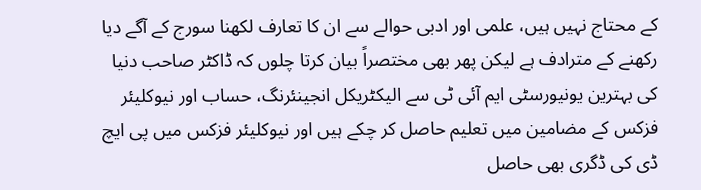کے محتاج نہیں ہیں، علمی اور ادبی حوالے سے ان کا تعارف لکھنا سورج کے آگے دیا رکھنے کے مترادف ہے لیکن پھر بھی مختصراً بیان کرتا چلوں کہ ڈاکٹر صاحب دنیا کی بہترین یونیورسٹی ایم آئی ٹی سے الیکٹریکل انجینئرنگ، حساب اور نیوکلیئر فزکس کے مضامین میں تعلیم حاصل کر چکے ہیں اور نیوکلیئر فزکس میں پی ایچ ڈی کی ڈگری بھی حاصل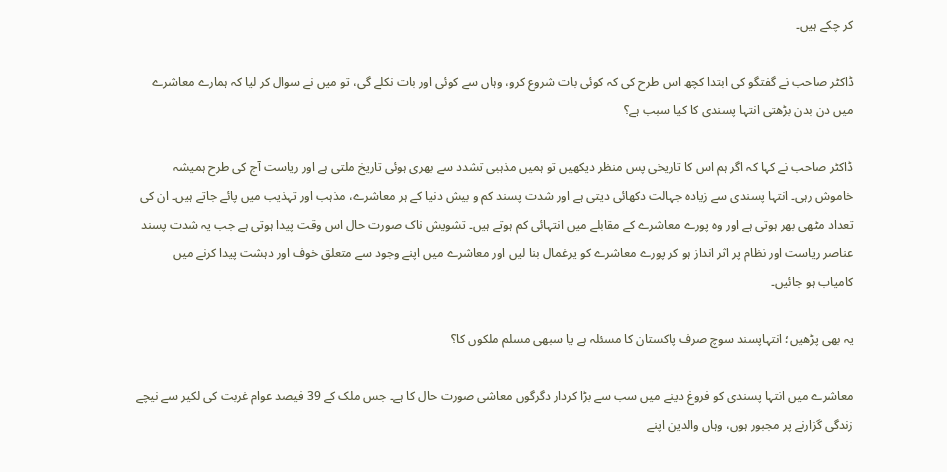کر چکے ہیں۔

ڈاکٹر صاحب نے گفتگو کی ابتدا کچھ اس طرح کی کہ کوئی بات شروع کرو، وہاں سے کوئی اور بات نکلے گی، تو میں نے سوال کر لیا کہ ہمارے معاشرے میں دن بدن بڑھتی انتہا پسندی کا کیا سبب ہے؟

ڈاکٹر صاحب نے کہا کہ اگر ہم اس کا تاریخی پس منظر دیکھیں تو ہمیں مذہبی تشدد سے بھری ہوئی تاریخ ملتی ہے اور ریاست آج کی طرح ہمیشہ خاموش رہی۔ انتہا پسندی سے زیادہ جہالت دکھائی دیتی ہے اور شدت پسند کم و بیش دنیا کے ہر معاشرے، مذہب اور تہذیب میں پائے جاتے ہیں۔ ان کی تعداد مٹھی بھر ہوتی ہے اور وہ پورے معاشرے کے مقابلے میں انتہائی کم ہوتے ہیں۔ تشویش ناک صورت حال اس وقت پیدا ہوتی ہے جب یہ شدت پسند عناصر ریاست اور نظام پر اثر انداز ہو کر پورے معاشرے کو یرغمال بنا لیں اور معاشرے میں اپنے وجود سے متعلق خوف اور دہشت پیدا کرنے میں کامیاب ہو جائیں۔

یہ بھی پڑھیں؛ انتہاپسند سوچ صرف پاکستان کا مسئلہ ہے یا سبھی مسلم ملکوں کا؟

معاشرے میں انتہا پسندی کو فروغ دینے میں سب سے بڑا کردار دگرگوں معاشی صورت حال کا ہے۔ جس ملک کے 39 فیصد عوام غربت کی لکیر سے نیچے زندگی گزارنے پر مجبور ہوں، وہاں والدین اپنے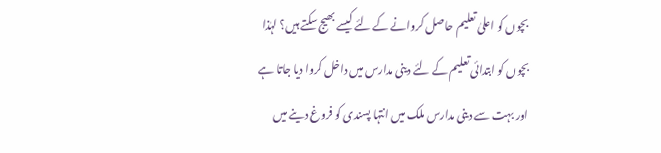بچوں کو اعلیٰ تعلیم حاصل کروانے کے لئے کیسے بھیج سکتے ہیں؟ لہٰذا بچوں کو ابتدائی تعلیم کے لئے دینی مدارس میں داخل کروا دیا جاتا ہے اور بہت سے دینی مدارس ملک میں انتہا پسندی کو فروغ دینے میں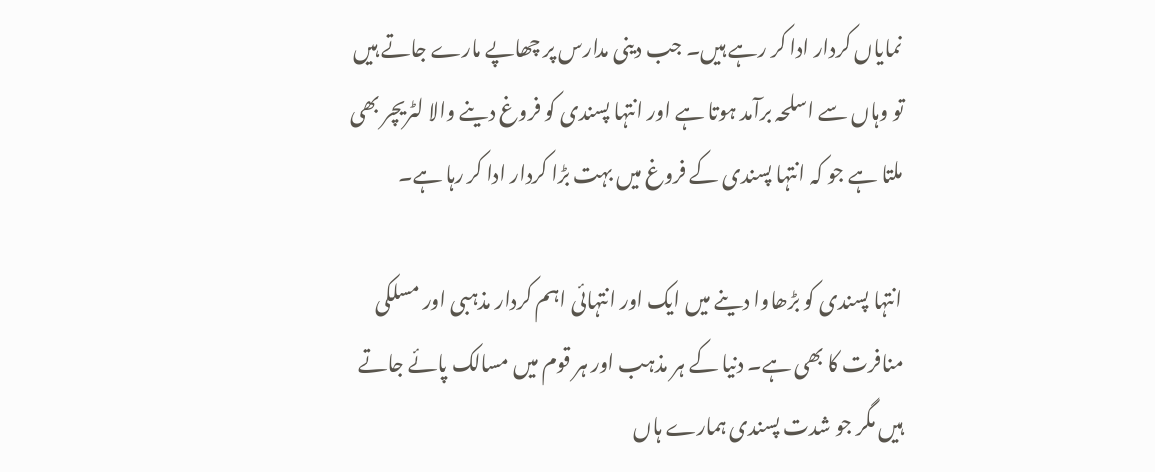نمایاں کردار ادا کر رہے ہیں۔ جب دینی مدارس پر چھاپے مارے جاتے ہیں تو وہاں سے اسلحہ برآمد ہوتا ہے اور انتہا پسندی کو فروغ دینے والا لٹریچر بھی ملتا ہے جو کہ انتہا پسندی کے فروغ میں بہت بڑا کردار ادا کر رہا ہے۔

انتہا پسندی کو بڑھاوا دینے میں ایک اور انتہائی اہم کردار مذہبی اور مسلکی منافرت کا بھی ہے۔ دنیا کے ہر مذہب اور ہر قوم میں مسالک پائے جاتے ہیں مگر جو شدت پسندی ہمارے ہاں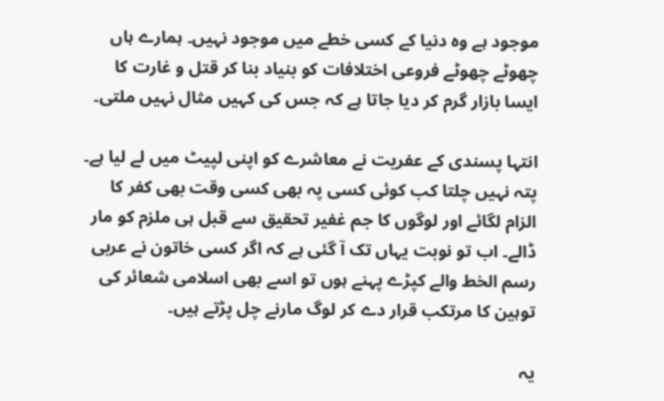موجود ہے وہ دنیا کے کسی خطے میں موجود نہیں۔ ہمارے ہاں چھوٹے چھوٹے فروعی اختلافات کو بنیاد بنا کر قتل و غارت کا ایسا بازار گرم کر دیا جاتا ہے کہ جس کی کہیں مثال نہیں ملتی۔

انتہا پسندی کے عفریت نے معاشرے کو اپنی لپیٹ میں لے لیا ہے۔ پتہ نہیں چلتا کب کوئی کسی پہ بھی کسی وقت بھی کفر کا الزام لگائے اور لوگوں کا جم غفیر تحقیق سے قبل ہی ملزم کو مار ڈالے۔ اب تو نوبت یہاں تک آ گئی ہے کہ اگر کسی خاتون نے عربی رسم الخط والے کپڑے پہنے ہوں تو اسے بھی اسلامی شعائر کی توہین کا مرتکب قرار دے کر لوگ مارنے چل پڑتے ہیں۔

یہ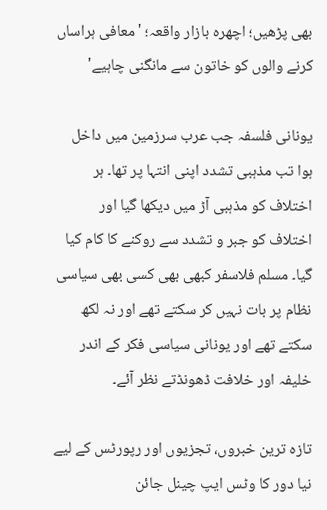بھی پڑھیں؛ اچھرہ بازار واقعہ؛ 'معافی ہراساں کرنے والوں کو خاتون سے مانگنی چاہیے'

یونانی فلسفہ جب عرب سرزمین میں داخل ہوا تب مذہبی تشدد اپنی انتہا پر تھا۔ ہر اختلاف کو مذہبی آڑ میں دیکھا گیا اور اختلاف کو جبر و تشدد سے روکنے کا کام کیا گیا۔ مسلم فلاسفر کبھی بھی کسی بھی سیاسی نظام پر بات نہیں کر سکتے تھے اور نہ لکھ سکتے تھے اور یونانی سیاسی فکر کے اندر خلیفہ اور خلافت ڈھونڈتے نظر آئے۔

تازہ ترین خبروں، تجزیوں اور رپورٹس کے لیے نیا دور کا وٹس ایپ چینل جائن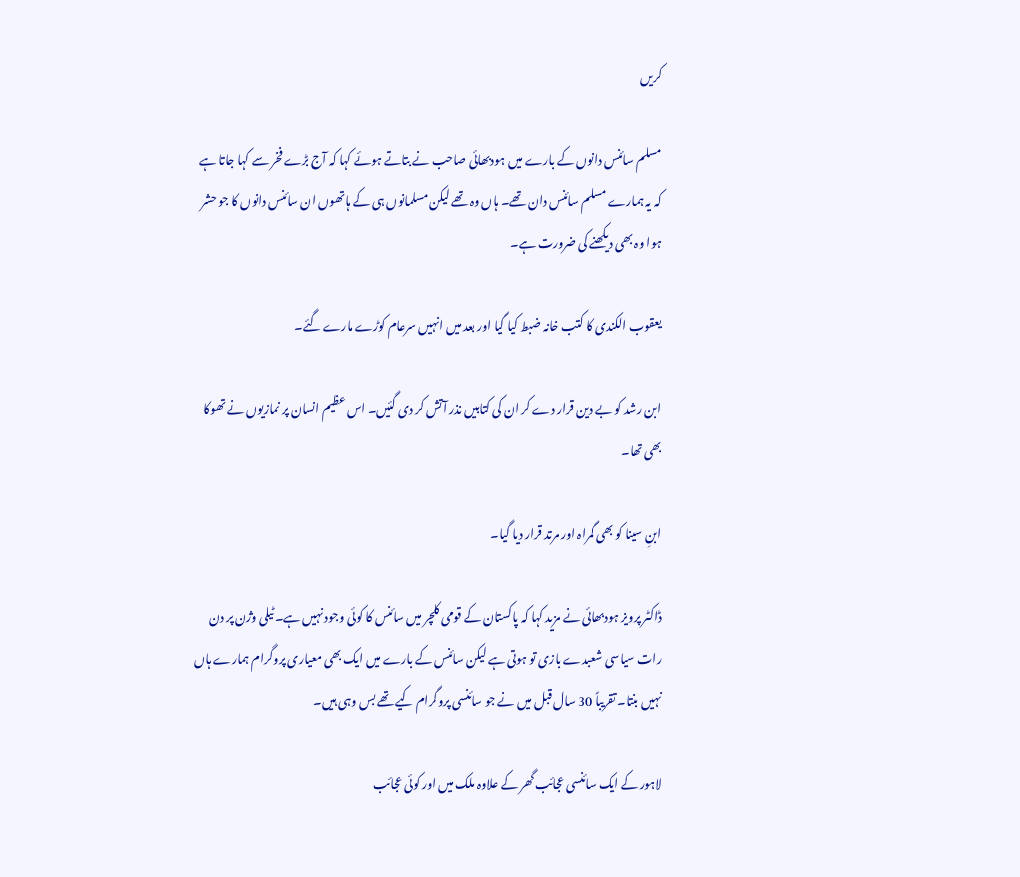کریں

مسلم سائنس دانوں کے بارے میں ہودبھائی صاحب نے بتاتے ہوئے کہا کہ آج بڑے فخر سے کہا جاتا ہے کہ یہ ہمارے مسلم سائنس دان تھے۔ ہاں وہ تھے لیکن مسلمانوں ہی کے ہاتھوں ان سائنس دانوں کا جو حشر ہوا وہ بھی دیکھنے کی ضرورت ہے۔

یعقوب الکندی کا کتب خانہ ضبط کیا گیا اور بعد میں انہیں سرعام کوڑے مارے گئے۔

ابن رشد کو بے دین قرار دے کر ان کی کتابیں نذر آتش کر دی گئیں۔ اس عظیم انسان پر نمازیوں نے تھوکا بھی تھا۔

ابنِ سینا کو بھی گمراہ اور مرتد قرار دیا گیا۔

ڈاکٹر پرویز ہودبھائی نے مزید کہا کہ پاکستان کے قومی کلچر میں سائنس کا کوئی وجود نہیں ہے۔ ٹیلی وژن پر دن رات سیاسی شعبدے بازی تو ہوتی ہے لیکن سائنس کے بارے میں ایک بھی معیاری پروگرام ہمارے ہاں نہیں بنتا۔ تقریباً 30 سال قبل میں نے جو سائنسی پروگرام کیے تھے بس وہی ہیں۔

لاہور کے ایک سائنسی عجائب گھر کے علاوہ ملک میں اور کوئی عجائب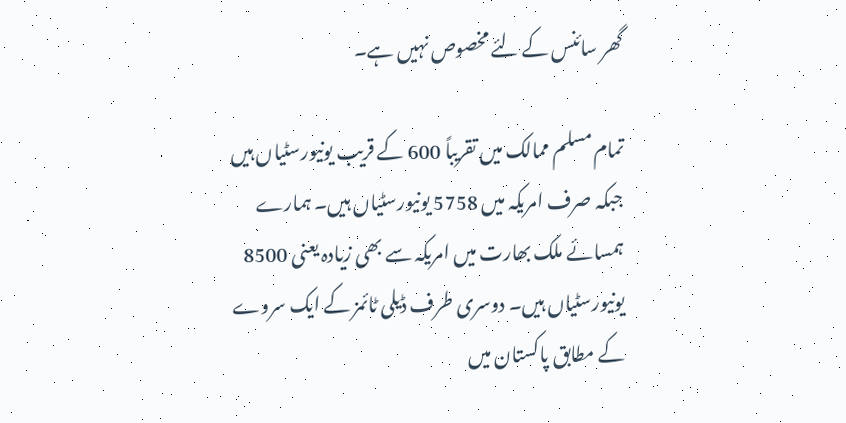گھر سائنس کے لئے مخصوص نہیں ہے۔

تمام مسلم ممالک میں تقریباً 600 کے قریب یونیورسٹیاں ہیں جبکہ صرف امریکہ میں 5758 یونیورسٹیاں ہیں۔ ہمارے ہمسائے ملک بھارت میں امریکہ سے بھی زیادہ یعنی 8500 یونیورسٹیاں ہیں۔ دوسری طرف ڈیلی ٹائمز کے ایک سروے کے مطابق پاکستان میں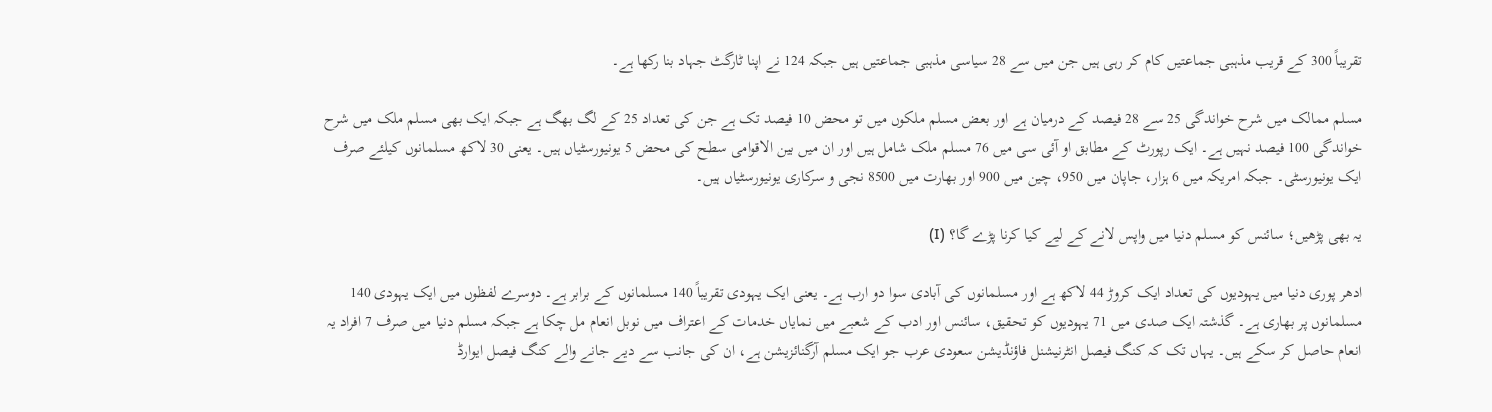تقریباً 300 کے قریب مذہبی جماعتیں کام کر رہی ہیں جن میں سے 28 سیاسی مذہبی جماعتیں ہیں جبکہ 124 نے اپنا ٹارگٹ جہاد بنا رکھا ہے۔

مسلم ممالک میں شرح خواندگی 25 سے 28 فیصد کے درمیان ہے اور بعض مسلم ملکوں میں تو محض 10 فیصد تک ہے جن کی تعداد 25 کے لگ بھگ ہے جبکہ ایک بھی مسلم ملک میں شرح خواندگی 100 فیصد نہیں ہے۔ ایک رپورٹ کے مطابق او آئی سی میں 76 مسلم ملک شامل ہیں اور ان میں بین الاقوامی سطح کی محض 5 یونیورسٹیاں ہیں۔ یعنی 30 لاکھ مسلمانوں کیلئے صرف ایک یونیورسٹی۔ جبکہ امریکہ میں 6 ہزار، جاپان میں 950، چین میں 900 اور بھارت میں 8500 نجی و سرکاری یونیورسٹیاں ہیں۔

یہ بھی پڑھیں؛ سائنس کو مسلم دنیا میں واپس لانے کے لیے کیا کرنا پڑے گا؟ (I)

ادھر پوری دنیا میں یہودیوں کی تعداد ایک کروڑ 44 لاکھ ہے اور مسلمانوں کی آبادی سوا دو ارب ہے۔ یعنی ایک یہودی تقریباً 140 مسلمانوں کے برابر ہے۔ دوسرے لفظوں میں ایک یہودی 140 مسلمانوں پر بھاری ہے۔ گذشتہ ایک صدی میں 71 یہودیوں کو تحقیق، سائنس اور ادب کے شعبے میں نمایاں خدمات کے اعتراف میں نوبل انعام مل چکا ہے جبکہ مسلم دنیا میں صرف 7 افراد یہ انعام حاصل کر سکے ہیں۔ یہاں تک کہ کنگ فیصل انٹرنیشنل فاؤنڈیشن سعودی عرب جو ایک مسلم آرگنائزیشن ہے، ان کی جانب سے دیے جانے والے کنگ فیصل ایوارڈ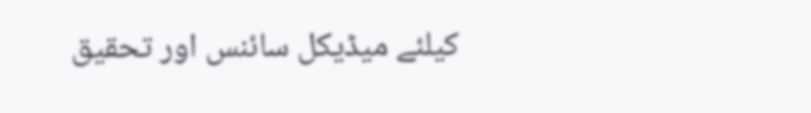کیلئے میڈیکل سائنس اور تحقیق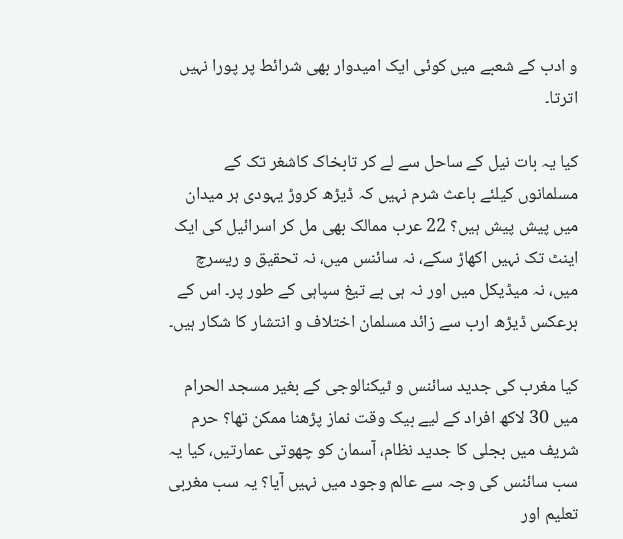و ادب کے شعبے میں کوئی ایک امیدوار بھی شرائط پر پورا نہیں اترتا۔

کیا یہ بات نیل کے ساحل سے لے کر تابخاک کاشغر تک کے مسلمانوں کیلئے باعث شرم نہیں کہ ڈیڑھ کروڑ یہودی ہر میدان میں پیش پیش ہیں؟ 22 عرب ممالک بھی مل کر اسرائیل کی ایک اینٹ تک نہیں اکھاڑ سکے، نہ سائنس میں، نہ تحقیق و ریسرچ میں، نہ میڈیکل میں اور نہ ہی بے تیغ سپاہی کے طور پر۔ اس کے برعکس ڈیڑھ ارب سے زائد مسلمان اختلاف و انتشار کا شکار ہیں۔

کیا مغرب کی جدید سائنس و ٹیکنالوجی کے بغیر مسجد الحرام میں 30 لاکھ افراد کے لیے بیک وقت نماز پڑھنا ممکن تھا؟ حرم شریف میں بجلی کا جدید نظام، آسمان کو چھوتی عمارتیں، کیا یہ سب سائنس کی وجہ سے عالم وجود میں نہیں آیا؟ یہ سب مغربی تعلیم اور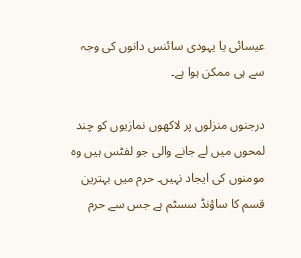عیسائی یا یہودی سائنس دانوں کی وجہ سے ہی ممکن ہوا ہے۔

درجنوں منزلوں پر لاکھوں نمازیوں کو چند لمحوں میں لے جانے والی جو لفٹس ہیں وہ مومنوں کی ایجاد نہیں۔ حرم میں بہترین قسم کا ساؤنڈ سسٹم ہے جس سے حرم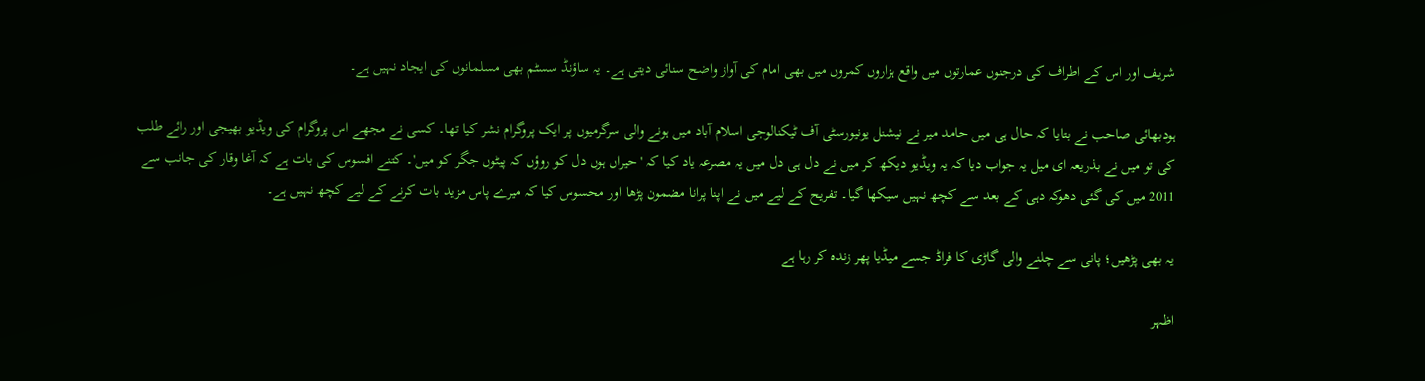شریف اور اس کے اطراف کی درجنوں عمارتوں میں واقع ہزاروں کمروں میں بھی امام کی آواز واضح سنائی دیتی ہے۔ یہ ساؤنڈ سسٹم بھی مسلمانوں کی ایجاد نہیں ہے۔

ہودبھائی صاحب نے بتایا کہ حال ہی میں حامد میر نے نیشنل یونیورسٹی آف ٹیکنالوجی اسلام آباد میں ہونے والی سرگرمیوں پر ایک پروگرام نشر کیا تھا۔ کسی نے مجھے اس پروگرام کی ویڈیو بھیجی اور رائے طلب کی تو میں نے بذریعہ ای میل یہ جواب دیا کہ یہ ویڈیو دیکھ کر میں نے دل ہی دل میں یہ مصرعہ یاد کیا کہ 'حیراں ہوں دل کو روؤں کہ پیٹوں جگر کو میں'۔ کتنے افسوس کی بات ہے کہ آغا وقار کی جانب سے 2011 میں کی گئی دھوکہ دہی کے بعد سے کچھ نہیں سیکھا گیا۔ تفریح کے لیے میں نے اپنا پرانا مضمون پڑھا اور محسوس کیا کہ میرے پاس مزید بات کرنے کے لیے کچھ نہیں ہے۔

یہ بھی پڑھیں؛ پانی سے چلنے والی گاڑی کا فراڈ جسے میڈیا پھر زندہ کر رہا ہے

اظہر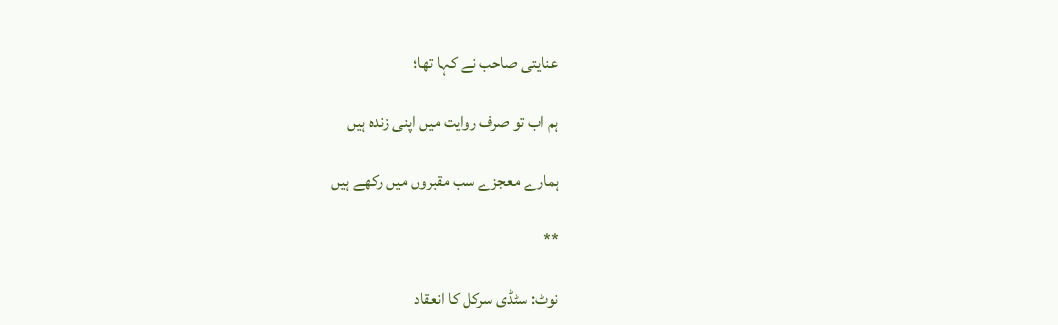عنایتی صاحب نے کہا تھا؛

ہم اب تو صرف روایت میں اپنی زندہ ہیں

ہمارے معجزے سب مقبروں میں رکھے ہیں

**

نوٹ: سٹڈی سرکل کا انعقاد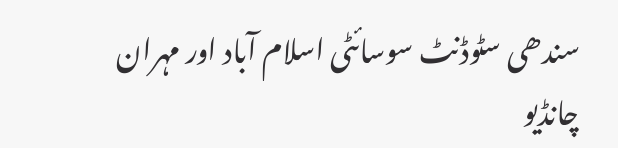سندھی سٹوڈنٹ سوسائٹی اسلام آباد اور مہران چانڈیو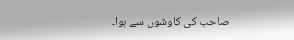صاحب کی کاوشوں سے ہوا۔